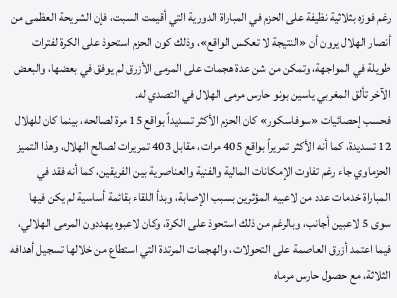رغم فوزه بثلاثية نظيفة على الحزم في المباراة الدورية التي أقيمت السبت، فإن الشريحة العظمى من أنصار الهلال يرون أن «النتيجة لا تعكس الواقع»، وذلك كون الحزم استحوذ على الكرة لفترات طويلة في المواجهة، وتمكن من شن عدة هجمات على المرمى الأزرق لم يوفق في بعضها، والبعض الآخر تألق المغربي ياسين بونو حارس مرمى الهلال في التصدي له.
فحسب إحصائيات «سوفاسكور» كان الحزم الأكثر تسديداً بواقع 15 مرة لصالحه، بينما كان للهلال 12 تسديدة، كما أنه الأكثر تمريراً بواقع 405 مرات، مقابل 403 تمريرات لصالح الهلال، وهذا التميز الحزماوي جاء رغم تفاوت الإمكانات المالية والفنية والعناصرية بين الفريقين، كما أنه فقد في المباراة خدمات عدد من لاعبيه المؤثرين بسبب الإصابة، وبدأ اللقاء بقائمة أساسية لم يكن فيها سوى 5 لاعبين أجانب، وبالرغم من ذلك استحوذ على الكرة، وكان لاعبوه يهددون المرمى الهلالي، فيما اعتمد أزرق العاصمة على التحولات، والهجمات المرتدة التي استطاع من خلالها تسجيل أهدافه الثلاثة، مع حصول حارس مرماه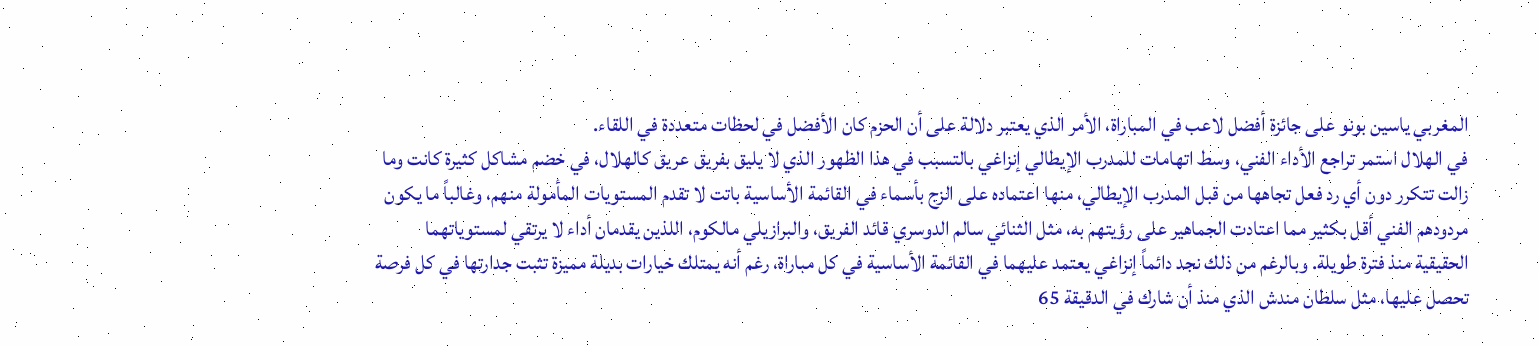المغربي ياسين بونو على جائزة أفضل لاعب في المباراة، الأمر الذي يعتبر دلالة على أن الحزم كان الأفضل في لحظات متعددة في اللقاء.
في الهلال استمر تراجع الأداء الفني، وسط اتهامات للمدرب الإيطالي إنزاغي بالتسبب في هذا الظهور الذي لا يليق بفريق عريق كالهلال، في خضم مشاكل كثيرة كانت وما زالت تتكرر دون أي رد فعل تجاهها من قبل المدرب الإيطالي، منها اعتماده على الزج بأسماء في القائمة الأساسية باتت لا تقدم المستويات المأمولة منهم، وغالباً ما يكون مردودهم الفني أقل بكثير مما اعتادت الجماهير على رؤيتهم به، مثل الثنائي سالم الدوسري قائد الفريق، والبرازيلي مالكوم، اللذين يقدمان أداء لا يرتقي لمستوياتهما الحقيقية منذ فترة طويلة. وبالرغم من ذلك نجد دائماً إنزاغي يعتمد عليهما في القائمة الأساسية في كل مباراة، رغم أنه يمتلك خيارات بديلة مميزة تثبت جدارتها في كل فرصة تحصل عليها، مثل سلطان مندش الذي منذ أن شارك في الدقيقة 65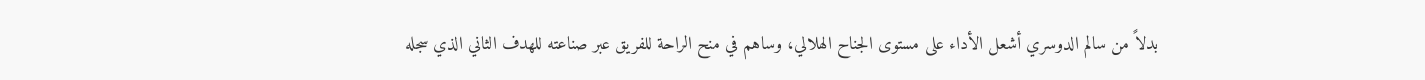بدلاً من سالم الدوسري أشعل الأداء على مستوى الجناح الهلالي، وساهم في منح الراحة للفريق عبر صناعته للهدف الثاني الذي سجله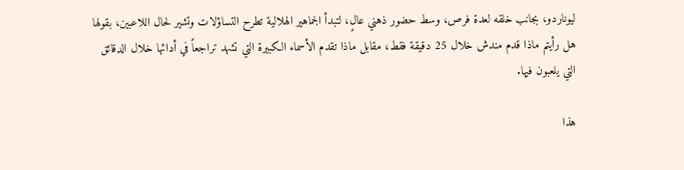ليوناردو، بجانب خلقه لعدة فرص، وسط حضور ذهني عالٍ، لتبدأ الجماهير الهلالية تطرح التساؤلات وتشير لحال اللاعبين، بقولها هل رأيتم ماذا قدم مندش خلال 25 دقيقة فقط، مقابل ماذا تقدم الأسماء الكبيرة التي تشهد تراجعاً في أدائها خلال الدقائق التي يلعبون فيها.

هذا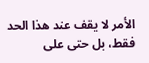الأمر لا يقف عند هذا الحد فقط، بل حتى على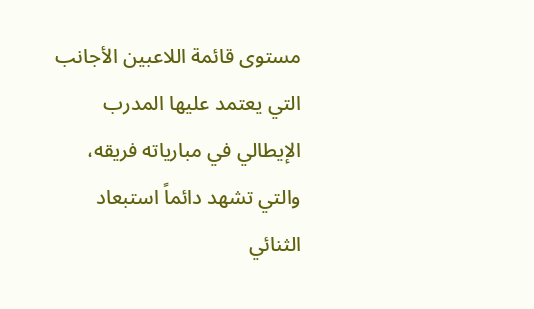مستوى قائمة اللاعبين الأجانب التي يعتمد عليها المدرب الإيطالي في مبارياته فريقه، والتي تشهد دائماً استبعاد الثنائي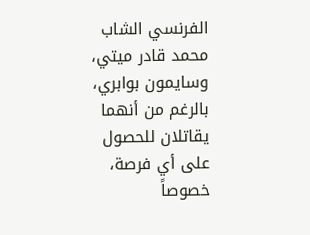الفرنسي الشاب محمد قادر ميتي، وسايمون بوابري، بالرغم من أنهما يقاتلان للحصول على أي فرصة، خصوصاً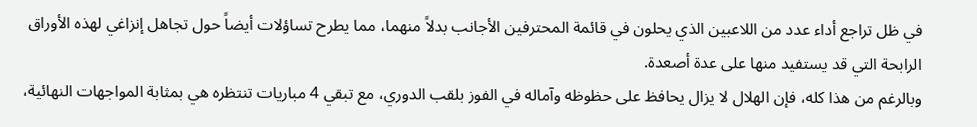في ظل تراجع أداء عدد من اللاعبين الذي يحلون في قائمة المحترفين الأجانب بدلاً منهما، مما يطرح تساؤلات أيضاً حول تجاهل إنزاغي لهذه الأوراق الرابحة التي قد يستفيد منها على عدة أصعدة.
وبالرغم من هذا كله، فإن الهلال لا يزال يحافظ على حظوظه وآماله في الفوز بلقب الدوري، مع تبقي 4 مباريات تنتظره هي بمثابة المواجهات النهائية،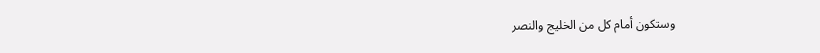وستكون أمام كل من الخليج والنصر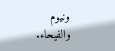ونيوم والفيحاء.